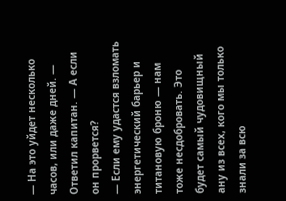— На это уйдет несколько часов, или даже дней. — Ответил капитан. — А если он прорвется?
— Если ему удастся взломать энергетический барьер и титановую броню — нам тоже несдобровать. Это будет самый чудовищный ану из всех, кого мы только знали за всю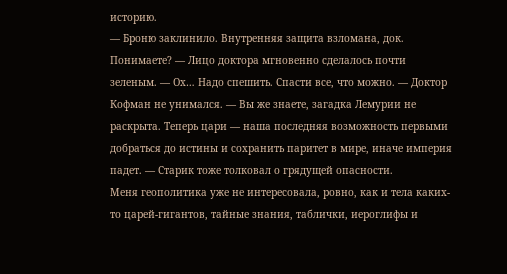историю.
— Броню заклинило. Внутренняя защита взломана, док. Понимаете? — Лицо доктора мгновенно сделалось почти зеленым. — Ох… Надо спешить. Спасти все, что можно. — Доктор Кофман не унимался. — Вы же знаете, загадка Лемурии не раскрыта. Теперь цари — наша последняя возможность первыми добраться до истины и сохранить паритет в мире, иначе империя падет. — Старик тоже толковал о грядущей опасности.
Меня геополитика уже не интересовала, ровно, как и тела каких-то царей-гигантов, тайные знания, таблички, иероглифы и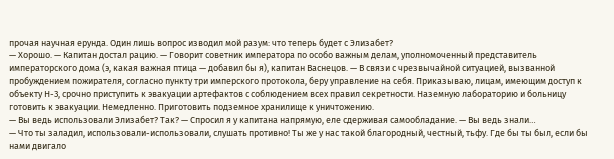прочая научная ерунда. Один лишь вопрос изводил мой разум: что теперь будет с Элизабет?
— Хорошо. — Капитан достал рацию. — Говорит советник императора по особо важным делам, уполномоченный представитель императорского дома (э, какая важная птица — добавил бы я), капитан Васнецов. — В связи с чрезвычайной ситуацией, вызванной пробуждением пожирателя, согласно пункту три имперского протокола, беру управление на себя. Приказываю, лицам, имеющим доступ к объекту Н-3, срочно приступить к эвакуации артефактов с соблюдением всех правил секретности. Наземную лабораторию и больницу готовить к эвакуации. Немедленно. Приготовить подземное хранилище к уничтожению.
— Вы ведь использовали Элизабет? Так? — Спросил я у капитана напрямую, еле сдерживая самообладание. — Вы ведь знали…
— Что ты заладил, использовали-использовали, слушать противно! Ты же у нас такой благородный, честный, тьфу. Где бы ты был, если бы нами двигало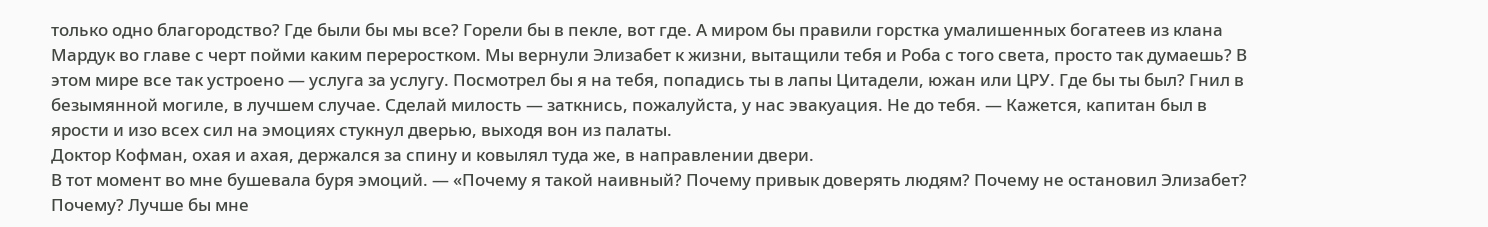только одно благородство? Где были бы мы все? Горели бы в пекле, вот где. А миром бы правили горстка умалишенных богатеев из клана Мардук во главе с черт пойми каким переростком. Мы вернули Элизабет к жизни, вытащили тебя и Роба с того света, просто так думаешь? В этом мире все так устроено — услуга за услугу. Посмотрел бы я на тебя, попадись ты в лапы Цитадели, южан или ЦРУ. Где бы ты был? Гнил в безымянной могиле, в лучшем случае. Сделай милость — заткнись, пожалуйста, у нас эвакуация. Не до тебя. — Кажется, капитан был в ярости и изо всех сил на эмоциях стукнул дверью, выходя вон из палаты.
Доктор Кофман, охая и ахая, держался за спину и ковылял туда же, в направлении двери.
В тот момент во мне бушевала буря эмоций. — «Почему я такой наивный? Почему привык доверять людям? Почему не остановил Элизабет? Почему? Лучше бы мне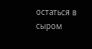остаться в сыром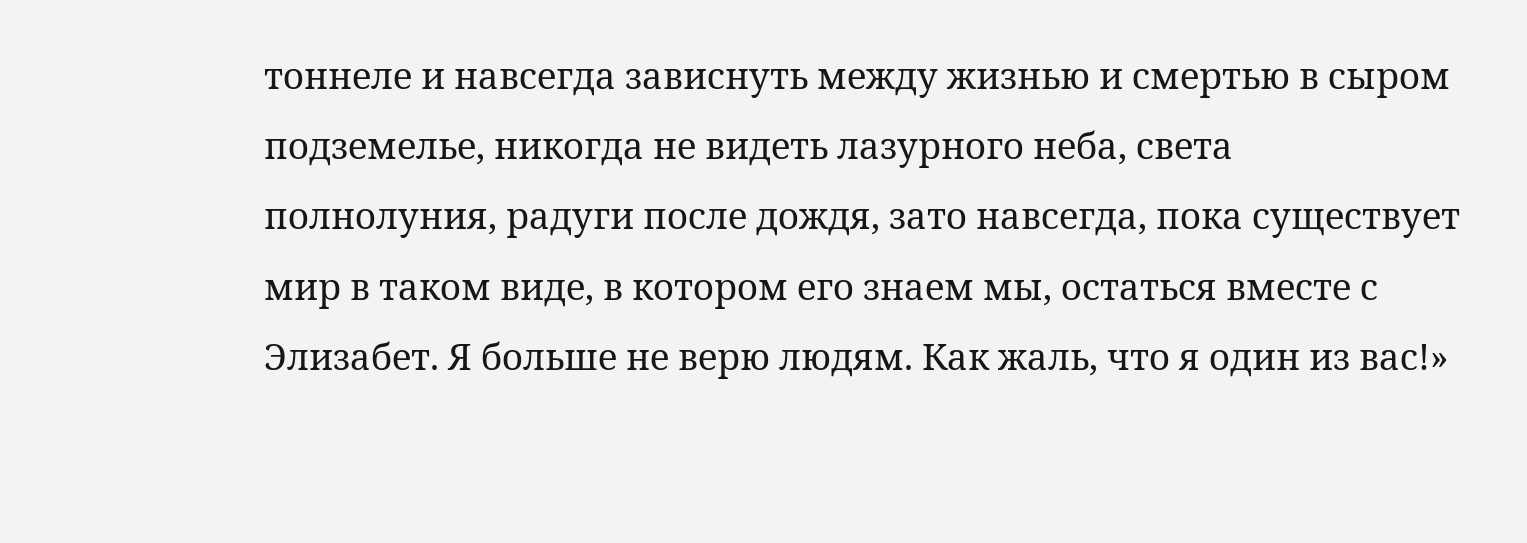тоннеле и навсегда зависнуть между жизнью и смертью в сыром подземелье, никогда не видеть лазурного неба, света полнолуния, радуги после дождя, зато навсегда, пока существует мир в таком виде, в котором его знаем мы, остаться вместе с Элизабет. Я больше не верю людям. Как жаль, что я один из вас!»